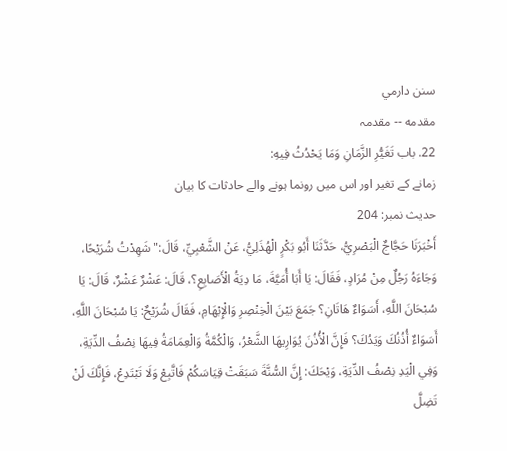سنن دارمي
مقدمه -- مقدمہ
22. باب تَغَيُّرِ الزَّمَانِ وَمَا يَحْدُثُ فِيهِ:
زمانے کے تغیر اور اس میں رونما ہونے والے حادثات کا بیان
حدیث نمبر: 204
أَخْبَرَنَا حَجَّاجٌ الْبَصْرِيُّ، حَدَّثَنَا أَبُو بَكْرٍ الْهُذَلِيُّ، عَنْ الشَّعْبِيِّ، قَالَ:"شَهِدْتُ شُرَيْحًا، وَجَاءَهُ رَجُلٌ مِنْ مُرَادٍ، فَقَالَ: يَا أَبَا أُمَيَّةَ، مَا دِيَةُ الْأَصَابِعِ؟، قَالَ: عَشْرٌ عَشْرٌ، قَالَ: يَا سُبْحَانَ اللَّهِ، أَسَوَاءٌ هَاتَانِ؟ جَمَعَ بَيْنَ الْخِنْصِرِ وَالْإِبْهَامِ، فَقَالَ شُرَيْحٌ: يَا سُبْحَانَ اللَّهِ، أَسَوَاءٌ أُذُنُكَ وَيَدُكَ؟ فَإِنَّ الْأُذُنَ يُوَارِيهَا الشَّعْرُ، وَالْكُمَّةُ وَالْعِمَامَةُ فِيهَا نِصْفُ الدِّيَةِ، وَفِي الْيَدِ نِصْفُ الدِّيَةِ، وَيْحَكَ: إِنَّ السُّنَّةَ سَبَقَتْ قِيَاسَكُمْ فَاتَّبِعْ وَلَا تَبْتَدِعْ، فَإِنَّكَ لَنْ تَضِلَّ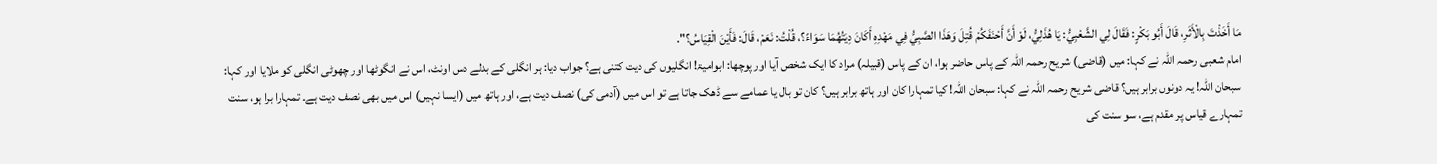مَا أَخَذْتَ بِالْأَثَرِ، قَالَ أَبُو بَكْرٍ: فَقَالَ لِي الشَّعْبِيُّ: يَا هُذَلِيُّ، لَوْ أَنَّ أَحْنَفَكُمْ قُتِلَ وَهَذَا الصَّبِيُّ فِي مَهْدِهِ أَكَانَ دِيَتُهُمَا سَوَاءً؟، قُلْتُ: نَعَمْ، قَالَ: فَأَيْنَ الْقِيَاسُ؟".
امام شعبی رحمہ اللہ نے کہا: میں (قاضی) شریح رحمہ اللہ کے پاس حاضر ہوا، ان کے پاس (قبیلہ) مراد کا ایک شخص آیا اور پوچھا: ابواميۃ! انگلیوں کی دیت کتنی ہے؟ جواب دیا: ہر انگلی کے بدلے دس اونٹ، اس نے انگوٹھا اور چھوٹی انگلی کو ملایا اور کہا: سبحان اللہ! یہ دونوں برابر ہیں؟ قاضی شریح رحمہ اللہ نے کہا: سبحان اللہ! کیا تمہارا کان اور ہاتھ برابر ہیں؟ کان تو بال یا عمامے سے ڈھک جاتا ہے تو اس میں (آدمی کی) نصف دیت ہے، اور ہاتھ میں (ایسا نہیں) اس میں بھی نصف دیت ہے۔ تمہارا برا ہو، سنت تمہارے قیاس پر مقدم ہے، سو سنت کی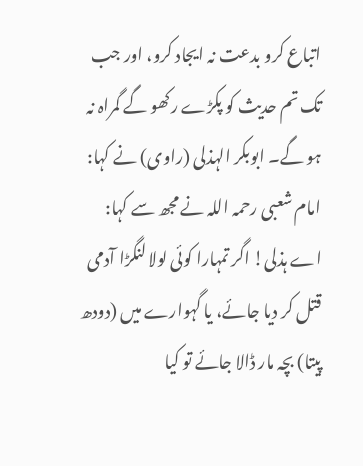اتباع کرو بدعت نہ ایجاد کرو، اور جب تک تم حدیث کو پکڑے رکھو گے گمراہ نہ ہو گے۔ ابوبکر الہذلی (راوی) نے کہا: امام شعبی رحمہ اللہ نے مجھ سے کہا: اے ہذلی! اگر تمہارا کوئی لولا لنگڑا آدمی قتل کر دیا جائے، یا گہوارے میں (دودھ پیتا) بچہ مار ڈالا جائے تو کیا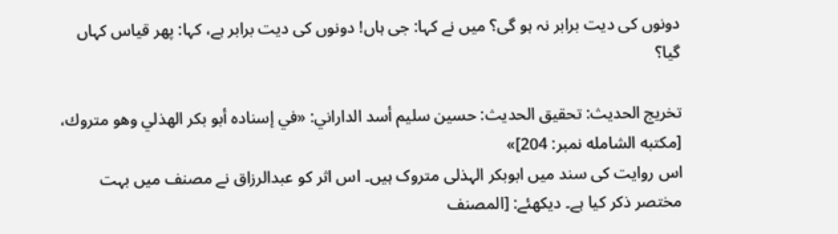دونوں کی دیت برابر نہ ہو گی؟ میں نے کہا: جی ہاں! دونوں کی دیت برابر ہے، کہا: پھر قیاس کہاں گیا؟

تخریج الحدیث: تحقيق الحديث: حسين سليم أسد الداراني: «في إسناده أبو بكر الهذلي وهو متروك، [مكتبه الشامله نمبر: 204]»
اس روایت کی سند میں ابوبکر الہذلی متروک ہیں۔ اس اثر کو عبدالرزاق نے مصنف میں بہت مختصر ذکر کیا ہے۔ دیکھئے: [المصنف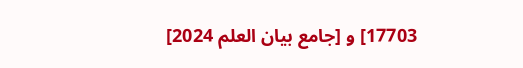17703] و [جامع بيان العلم 2024]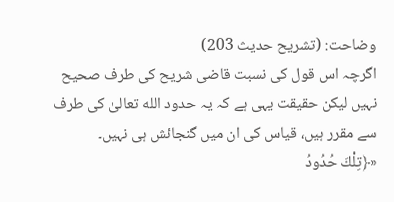وضاحت: (تشریح حدیث 203)
اگرچہ اس قول کی نسبت قاضی شریح کی طرف صحیح نہیں لیکن حقیقت یہی ہے کہ یہ حدود الله تعالیٰ کی طرف سے مقرر ہیں، قیاس کی ان میں گنجائش ہی نہیں۔
«﴿تِلْكَ حُدُودُ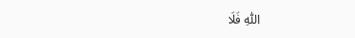اللّٰهِ فَلَا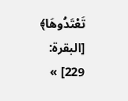تَعْتَدُوهَا﴾ [البقرة: 229] »